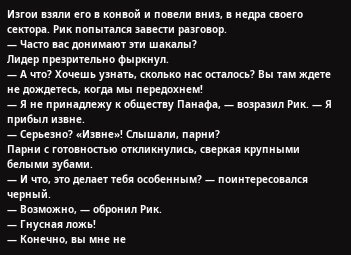Изгои взяли его в конвой и повели вниз, в недра своего сектора. Рик попытался завести разговор.
— Часто вас донимают эти шакалы?
Лидер презрительно фыркнул.
— А что? Хочешь узнать, сколько нас осталось? Вы там ждете не дождетесь, когда мы передохнем!
— Я не принадлежу к обществу Панафа, — возразил Рик. — Я прибыл извне.
— Серьезно? «Извне»! Слышали, парни?
Парни с готовностью откликнулись, сверкая крупными белыми зубами.
— И что, это делает тебя особенным? — поинтересовался черный.
— Возможно, — обронил Рик.
— Гнусная ложь!
— Конечно, вы мне не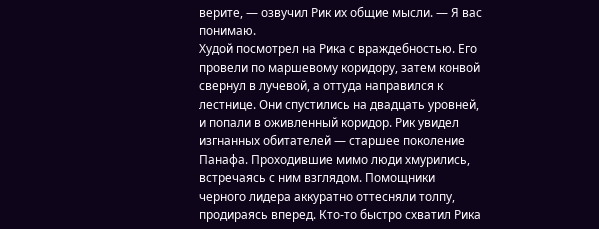верите, — озвучил Рик их общие мысли. — Я вас понимаю.
Худой посмотрел на Рика с враждебностью. Его провели по маршевому коридору, затем конвой свернул в лучевой, а оттуда направился к лестнице. Они спустились на двадцать уровней, и попали в оживленный коридор. Рик увидел изгнанных обитателей — старшее поколение Панафа. Проходившие мимо люди хмурились, встречаясь с ним взглядом. Помощники черного лидера аккуратно оттесняли толпу, продираясь вперед. Кто-то быстро схватил Рика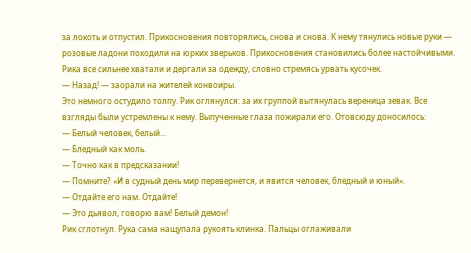за локоть и отпустил. Прикосновения повторялись, снова и снова. К нему тянулись новые руки — розовые ладони походили на юрких зверьков. Прикосновения становились более настойчивыми. Рика все сильнее хватали и дергали за одежду, словно стремясь урвать кусочек.
— Назад! — заорали на жителей конвоиры.
Это немного остудило толпу. Рик оглянулся: за их группой вытянулась вереница зевак. Все взгляды были устремлены к нему. Выпученные глаза пожирали его. Отовсюду доносилось:
— Белый человек, белый…
— Бледный как моль.
— Точно как в предсказании!
— Помните? «И в судный день мир перевернется, и явится человек, бледный и юный».
— Отдайте его нам. Отдайте!
— Это дьявол, говорю вам! Белый демон!
Рик сглотнул. Рука сама нащупала рукоять клинка. Пальцы оглаживали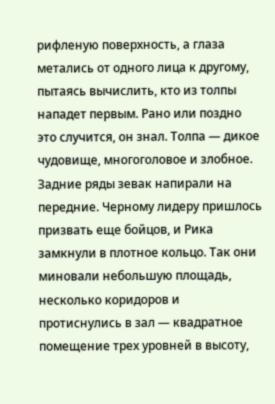рифленую поверхность, а глаза метались от одного лица к другому, пытаясь вычислить, кто из толпы нападет первым. Рано или поздно это случится, он знал. Толпа — дикое чудовище, многоголовое и злобное. Задние ряды зевак напирали на передние. Черному лидеру пришлось призвать еще бойцов, и Рика замкнули в плотное кольцо. Так они миновали небольшую площадь, несколько коридоров и протиснулись в зал — квадратное помещение трех уровней в высоту,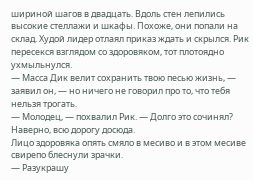шириной шагов в двадцать. Вдоль стен лепились высокие стеллажи и шкафы. Похоже, они попали на склад. Худой лидер отлаял приказ ждать и скрылся. Рик пересекся взглядом со здоровяком, тот плотоядно ухмыльнулся.
— Масса Дик велит сохранить твою песью жизнь, — заявил он, — но ничего не говорил про то, что тебя нельзя трогать.
— Молодец, — похвалил Рик. — Долго это сочинял? Наверно, всю дорогу досюда.
Лицо здоровяка опять смяло в месиво и в этом месиве свирепо блеснули зрачки.
— Разукрашу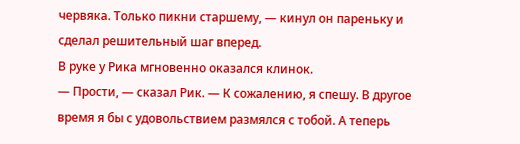червяка. Только пикни старшему, — кинул он пареньку и сделал решительный шаг вперед.
В руке у Рика мгновенно оказался клинок.
— Прости, — сказал Рик. — К сожалению, я спешу. В другое время я бы с удовольствием размялся с тобой. А теперь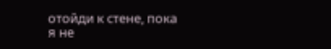отойди к стене, пока я не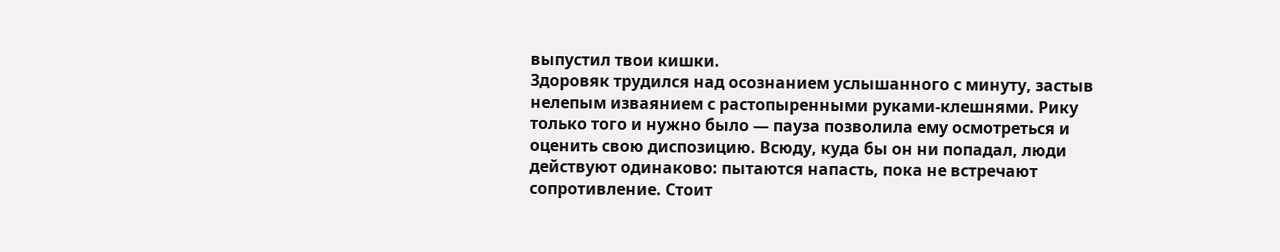выпустил твои кишки.
Здоровяк трудился над осознанием услышанного с минуту, застыв нелепым изваянием с растопыренными руками-клешнями. Рику только того и нужно было — пауза позволила ему осмотреться и оценить свою диспозицию. Всюду, куда бы он ни попадал, люди действуют одинаково: пытаются напасть, пока не встречают сопротивление. Стоит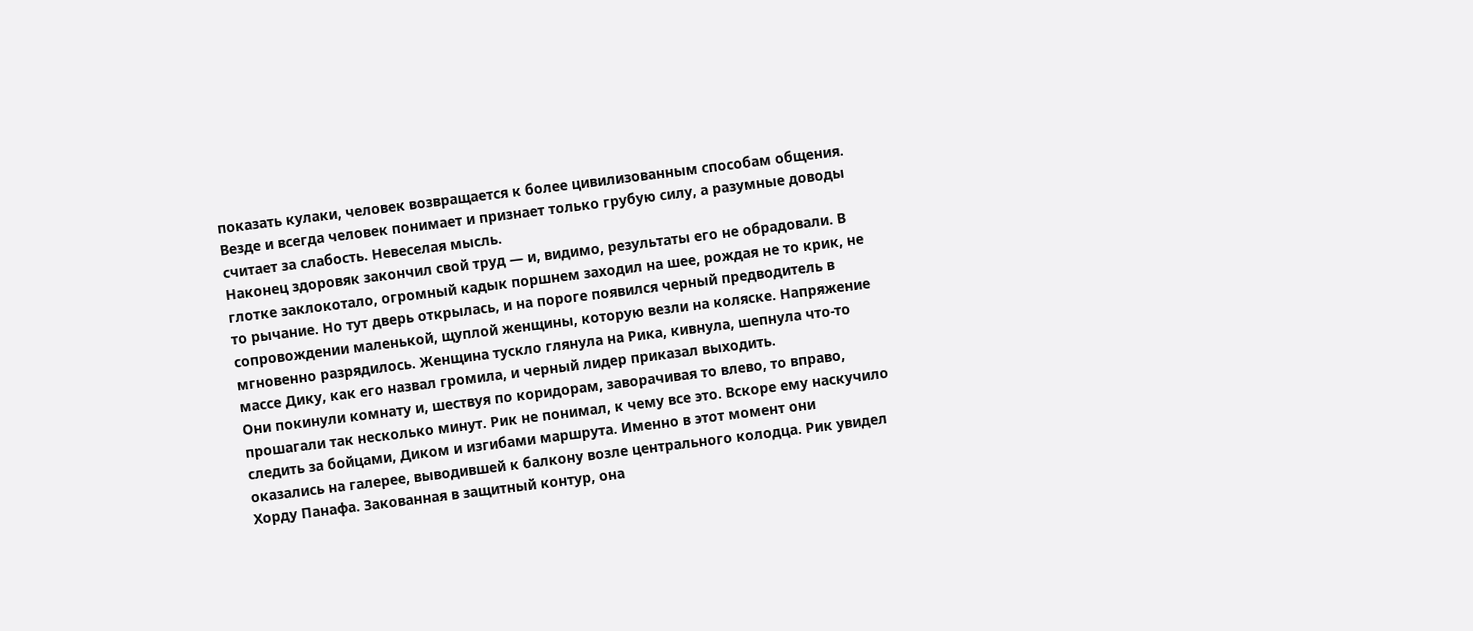показать кулаки, человек возвращается к более цивилизованным способам общения. Везде и всегда человек понимает и признает только грубую силу, а разумные доводы считает за слабость. Невеселая мысль.
Наконец здоровяк закончил свой труд — и, видимо, результаты его не обрадовали. В глотке заклокотало, огромный кадык поршнем заходил на шее, рождая не то крик, не то рычание. Но тут дверь открылась, и на пороге появился черный предводитель в сопровождении маленькой, щуплой женщины, которую везли на коляске. Напряжение мгновенно разрядилось. Женщина тускло глянула на Рика, кивнула, шепнула что-то массе Дику, как его назвал громила, и черный лидер приказал выходить.
Они покинули комнату и, шествуя по коридорам, заворачивая то влево, то вправо, прошагали так несколько минут. Рик не понимал, к чему все это. Вскоре ему наскучило следить за бойцами, Диком и изгибами маршрута. Именно в этот момент они оказались на галерее, выводившей к балкону возле центрального колодца. Рик увидел Хорду Панафа. Закованная в защитный контур, она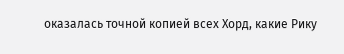оказалась точной копией всех Хорд, какие Рику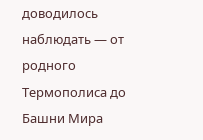доводилось наблюдать — от родного Термополиса до Башни Мира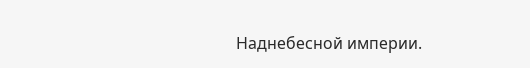Наднебесной империи.